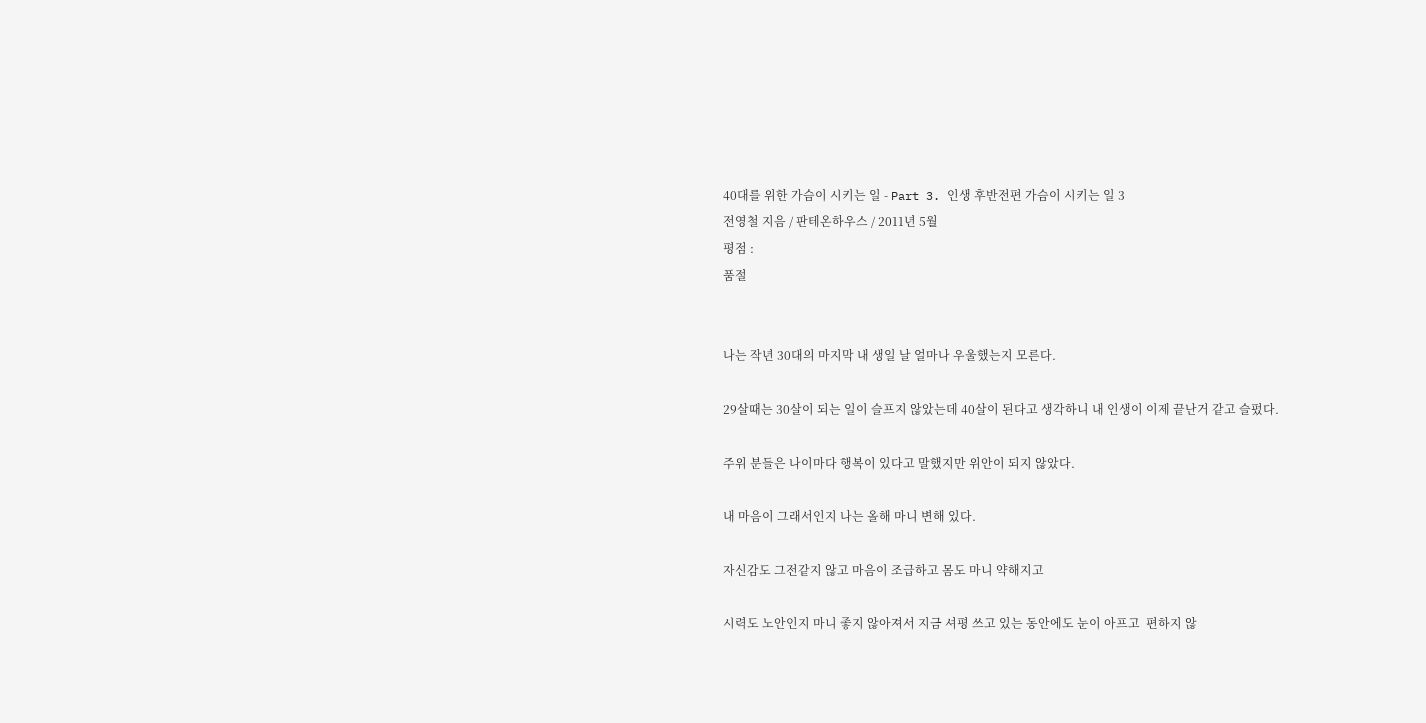40대를 위한 가슴이 시키는 일 - Part 3. 인생 후반전편 가슴이 시키는 일 3
전영철 지음 / 판테온하우스 / 2011년 5월
평점 :
품절


나는 작년 30대의 마지막 내 생일 날 얼마나 우울했는지 모른다.

29살때는 30살이 되는 일이 슬프지 않았는데 40살이 된다고 생각하니 내 인생이 이제 끝난거 같고 슬펐다.

주위 분들은 나이마다 행복이 있다고 말했지만 위안이 되지 않았다.

내 마음이 그래서인지 나는 올해 마니 변해 있다.

자신감도 그전같지 않고 마음이 조급하고 몸도 마니 약해지고

시력도 노안인지 마니 좋지 않아져서 지금 셔평 쓰고 있는 동안에도 눈이 아프고  편하지 않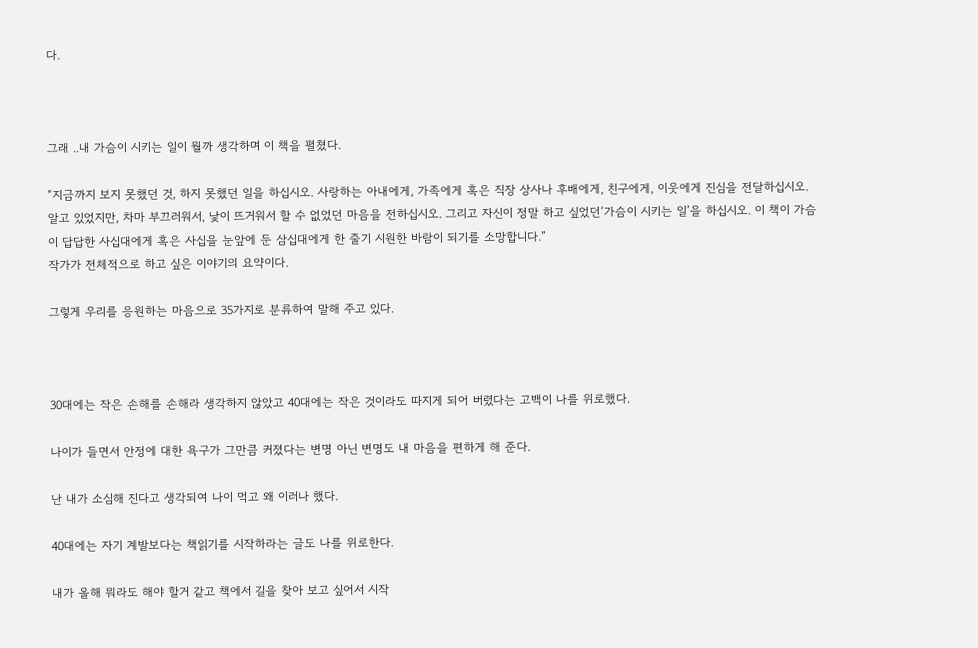다.



그래 ..내 가슴이 시키는 일이 뭘까 생각하며 이 책을 펼쳤다.

“지금까지 보지 못했던 것, 하지 못했던 일을 하십시오. 사랑하는 아내에게, 가족에게 혹은 직장 상사나 후배에게, 친구에게, 이웃에게 진심을 전달하십시오. 알고 있었지만, 차마 부끄러워서, 낯이 뜨거워서 할 수 없었던 마음을 전하십시오. 그리고 자신이 정말 하고 싶었던‘가슴이 시키는 일’을 하십시오. 이 책이 가슴이 답답한 사십대에게 혹은 사십을 눈앞에 둔 삼십대에게 한 줄기 시원한 바람이 되기를 소망합니다.”
작가가 전체적으로 하고 싶은 이야기의 요약이다.

그렇게 우리를 응원하는 마음으로 35가지로 분류하여 말해 주고 있다.



30대에는 작은 손해를 손해라 생각하지 않았고 40대에는 작은 것이라도 따지게 되어 버렸다는 고백이 나를 위로했다.

나이가 들면서 안정에 대한 욕구가 그만큼 커졌다는 변명 아닌 변명도 내 마음을 편하게 해 준다.

난 내가 소심해 진다고 생각되여 나이 먹고 왜 이러나 했다.

40대에는 자기 계발보다는 책읽기를 시작하라는 글도 나를 위로한다.

내가 올해 뭐라도 해야 할거 같고 책에서 길을 찾아 보고 싶어서 시작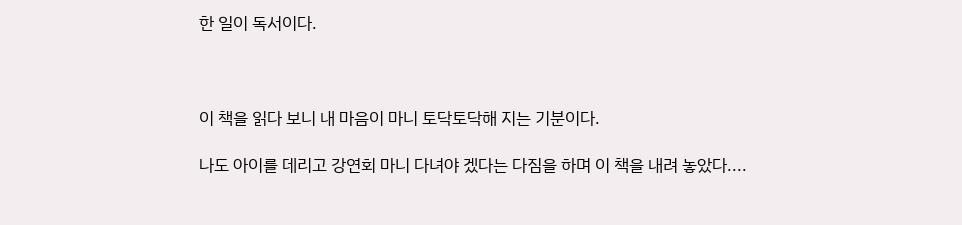한 일이 독서이다.



이 책을 읽다 보니 내 마음이 마니 토닥토닥해 지는 기분이다.

나도 아이를 데리고 강연회 마니 다녀야 겠다는 다짐을 하며 이 책을 내려 놓았다....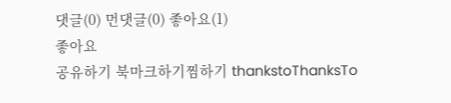댓글(0) 먼댓글(0) 좋아요(1)
좋아요
공유하기 북마크하기찜하기 thankstoThanksTo